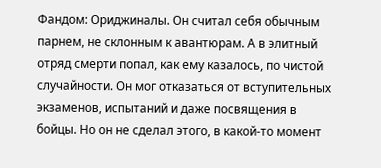Фандом: Ориджиналы. Он считал себя обычным парнем, не склонным к авантюрам. А в элитный отряд смерти попал, как ему казалось, по чистой случайности. Он мог отказаться от вступительных экзаменов, испытаний и даже посвящения в бойцы. Но он не сделал этого, в какой-то момент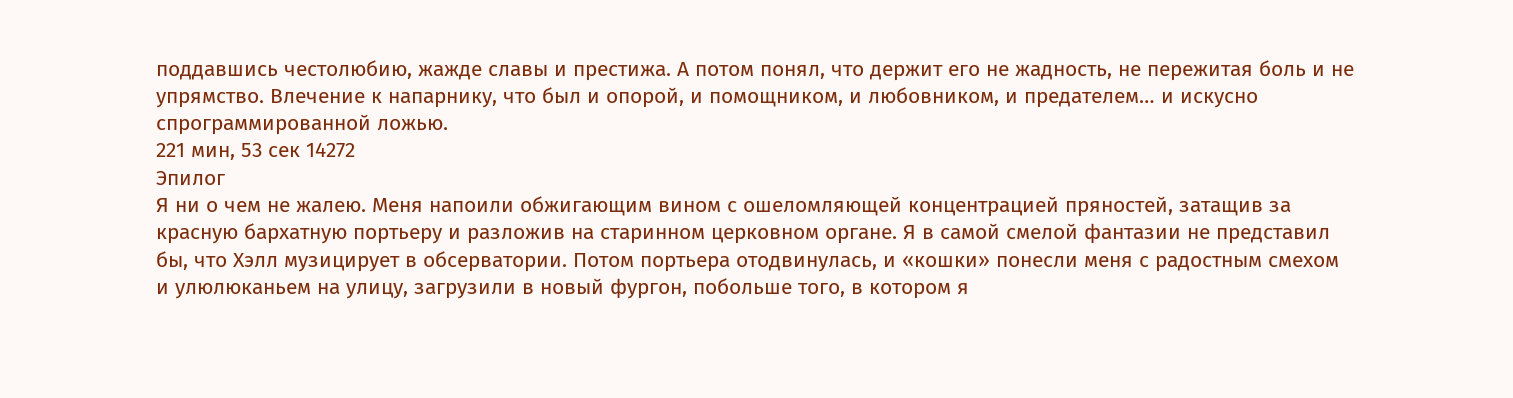поддавшись честолюбию, жажде славы и престижа. А потом понял, что держит его не жадность, не пережитая боль и не упрямство. Влечение к напарнику, что был и опорой, и помощником, и любовником, и предателем… и искусно спрограммированной ложью.
221 мин, 53 сек 14272
Эпилог
Я ни о чем не жалею. Меня напоили обжигающим вином с ошеломляющей концентрацией пряностей, затащив за красную бархатную портьеру и разложив на старинном церковном органе. Я в самой смелой фантазии не представил бы, что Хэлл музицирует в обсерватории. Потом портьера отодвинулась, и «кошки» понесли меня с радостным смехом и улюлюканьем на улицу, загрузили в новый фургон, побольше того, в котором я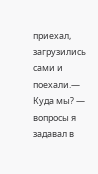приехал, загрузились сами и поехали.— Куда мы? — вопросы я задавал в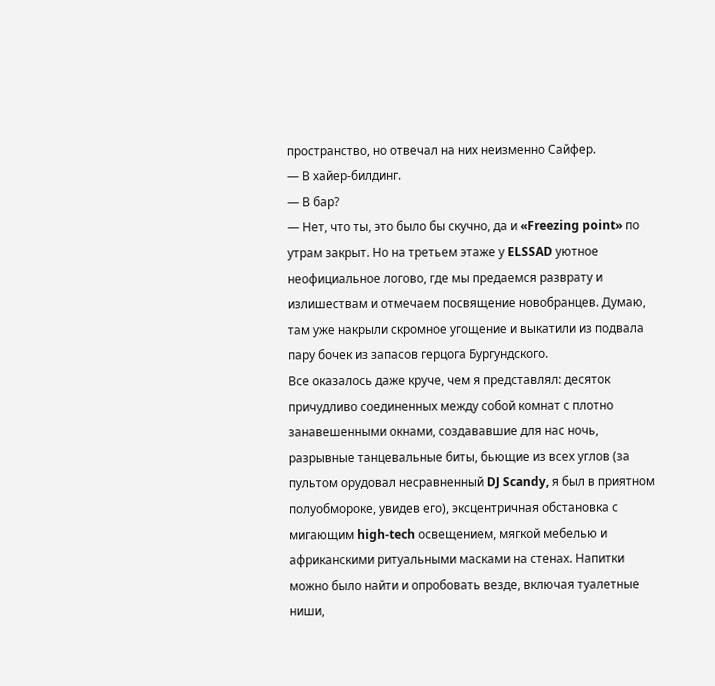пространство, но отвечал на них неизменно Сайфер.
— В хайер-билдинг.
— В бар?
— Нет, что ты, это было бы скучно, да и «Freezing point» по утрам закрыт. Но на третьем этаже у ELSSAD уютное неофициальное логово, где мы предаемся разврату и излишествам и отмечаем посвящение новобранцев. Думаю, там уже накрыли скромное угощение и выкатили из подвала пару бочек из запасов герцога Бургундского.
Все оказалось даже круче, чем я представлял: десяток причудливо соединенных между собой комнат с плотно занавешенными окнами, создававшие для нас ночь, разрывные танцевальные биты, бьющие из всех углов (за пультом орудовал несравненный DJ Scandy, я был в приятном полуобмороке, увидев его), эксцентричная обстановка с мигающим high-tech освещением, мягкой мебелью и африканскими ритуальными масками на стенах. Напитки можно было найти и опробовать везде, включая туалетные ниши,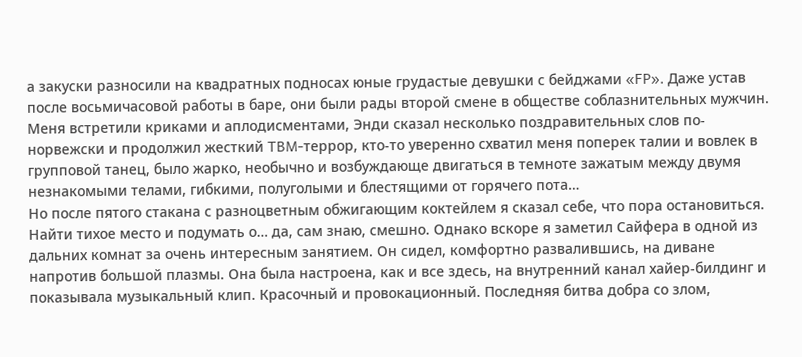а закуски разносили на квадратных подносах юные грудастые девушки с бейджами «FP». Даже устав после восьмичасовой работы в баре, они были рады второй смене в обществе соблазнительных мужчин.
Меня встретили криками и аплодисментами, Энди сказал несколько поздравительных слов по-норвежски и продолжил жесткий TBM-террор, кто-то уверенно схватил меня поперек талии и вовлек в групповой танец, было жарко, необычно и возбуждающе двигаться в темноте зажатым между двумя незнакомыми телами, гибкими, полуголыми и блестящими от горячего пота…
Но после пятого стакана с разноцветным обжигающим коктейлем я сказал себе, что пора остановиться. Найти тихое место и подумать о… да, сам знаю, смешно. Однако вскоре я заметил Сайфера в одной из дальних комнат за очень интересным занятием. Он сидел, комфортно развалившись, на диване напротив большой плазмы. Она была настроена, как и все здесь, на внутренний канал хайер-билдинг и показывала музыкальный клип. Красочный и провокационный. Последняя битва добра со злом,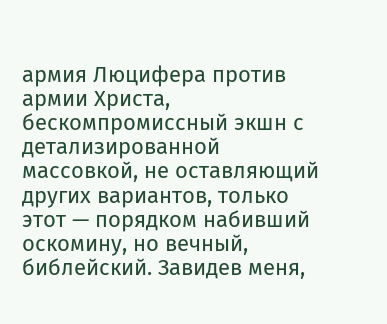армия Люцифера против армии Христа, бескомпромиссный экшн с детализированной массовкой, не оставляющий других вариантов, только этот — порядком набивший оскомину, но вечный, библейский. Завидев меня,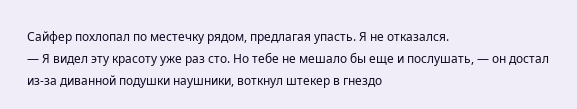Сайфер похлопал по местечку рядом, предлагая упасть. Я не отказался.
— Я видел эту красоту уже раз сто. Но тебе не мешало бы еще и послушать, — он достал из-за диванной подушки наушники, воткнул штекер в гнездо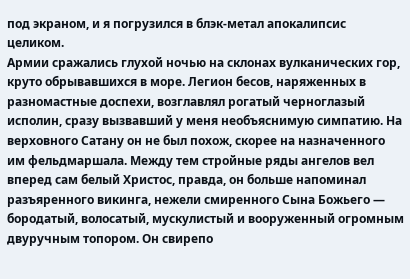под экраном, и я погрузился в блэк-метал апокалипсис целиком.
Армии сражались глухой ночью на склонах вулканических гор, круто обрывавшихся в море. Легион бесов, наряженных в разномастные доспехи, возглавлял рогатый черноглазый исполин, сразу вызвавший у меня необъяснимую симпатию. На верховного Сатану он не был похож, скорее на назначенного им фельдмаршала. Между тем стройные ряды ангелов вел вперед сам белый Христос, правда, он больше напоминал разъяренного викинга, нежели смиренного Сына Божьего — бородатый, волосатый, мускулистый и вооруженный огромным двуручным топором. Он свирепо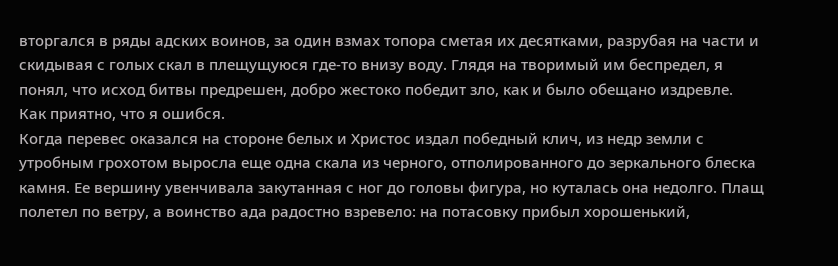вторгался в ряды адских воинов, за один взмах топора сметая их десятками, разрубая на части и скидывая с голых скал в плещущуюся где-то внизу воду. Глядя на творимый им беспредел, я понял, что исход битвы предрешен, добро жестоко победит зло, как и было обещано издревле.
Как приятно, что я ошибся.
Когда перевес оказался на стороне белых и Христос издал победный клич, из недр земли с утробным грохотом выросла еще одна скала из черного, отполированного до зеркального блеска камня. Ее вершину увенчивала закутанная с ног до головы фигура, но куталась она недолго. Плащ полетел по ветру, а воинство ада радостно взревело: на потасовку прибыл хорошенький,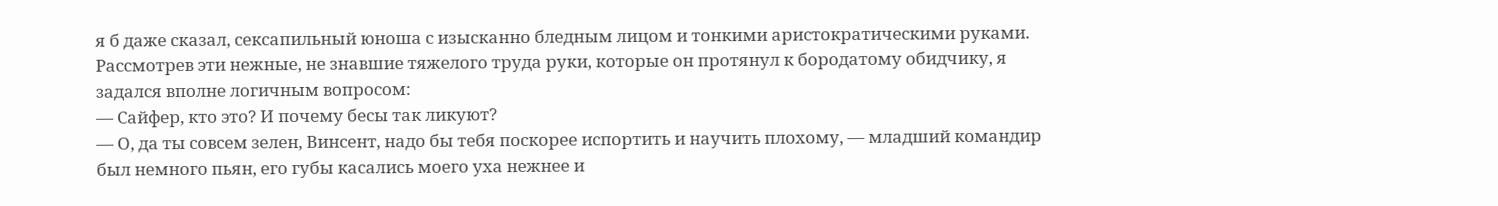я б даже сказал, сексапильный юноша с изысканно бледным лицом и тонкими аристократическими руками. Рассмотрев эти нежные, не знавшие тяжелого труда руки, которые он протянул к бородатому обидчику, я задался вполне логичным вопросом:
— Сайфер, кто это? И почему бесы так ликуют?
— О, да ты совсем зелен, Винсент, надо бы тебя поскорее испортить и научить плохому, — младший командир был немного пьян, его губы касались моего уха нежнее и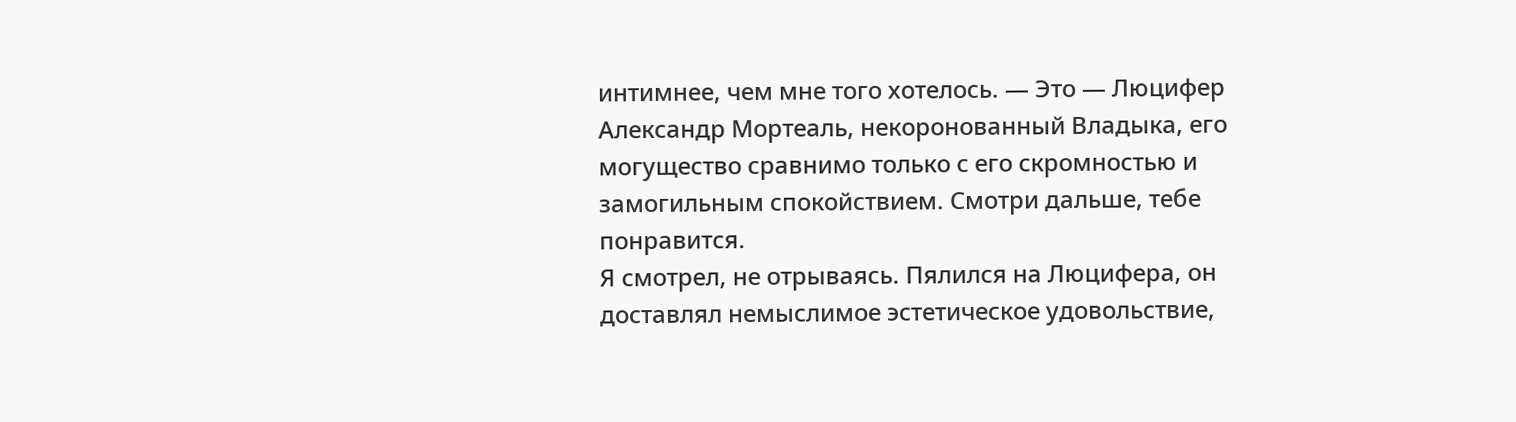интимнее, чем мне того хотелось. — Это — Люцифер Александр Мортеаль, некоронованный Владыка, его могущество сравнимо только с его скромностью и замогильным спокойствием. Смотри дальше, тебе понравится.
Я смотрел, не отрываясь. Пялился на Люцифера, он доставлял немыслимое эстетическое удовольствие,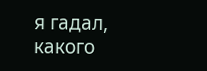я гадал, какого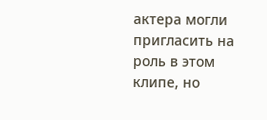актера могли пригласить на роль в этом клипе, но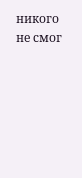никого не смог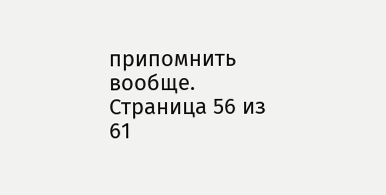припомнить вообще.
Страница 56 из 61